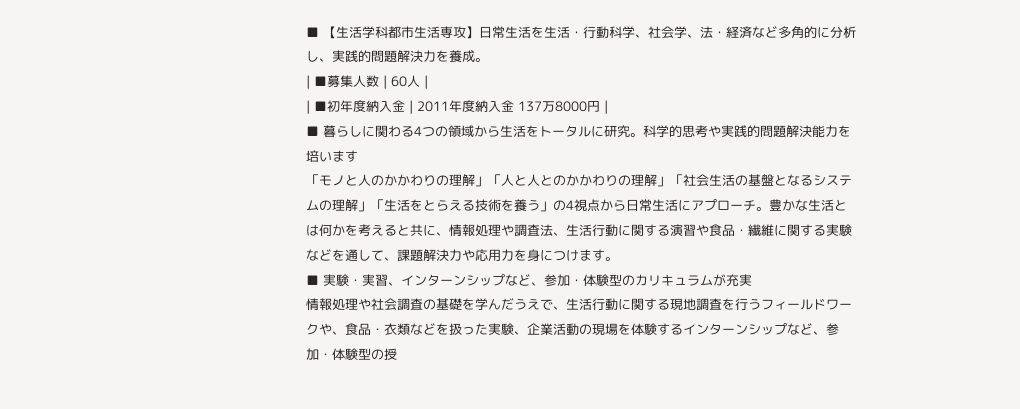■ 【生活学科都市生活専攻】日常生活を生活・行動科学、社会学、法・経済など多角的に分析し、実践的問題解決力を養成。
| ■募集人数 | 60人 |
| ■初年度納入金 | 2011年度納入金 137万8000円 |
■ 暮らしに関わる4つの領域から生活をトータルに研究。科学的思考や実践的問題解決能力を培います
「モノと人のかかわりの理解」「人と人とのかかわりの理解」「社会生活の基盤となるシステムの理解」「生活をとらえる技術を養う」の4視点から日常生活にアプローチ。豊かな生活とは何かを考えると共に、情報処理や調査法、生活行動に関する演習や食品・繊維に関する実験などを通して、課題解決力や応用力を身につけます。
■ 実験・実習、インターンシップなど、参加・体験型のカリキュラムが充実
情報処理や社会調査の基礎を学んだうえで、生活行動に関する現地調査を行うフィールドワークや、食品・衣類などを扱った実験、企業活動の現場を体験するインターンシップなど、参加・体験型の授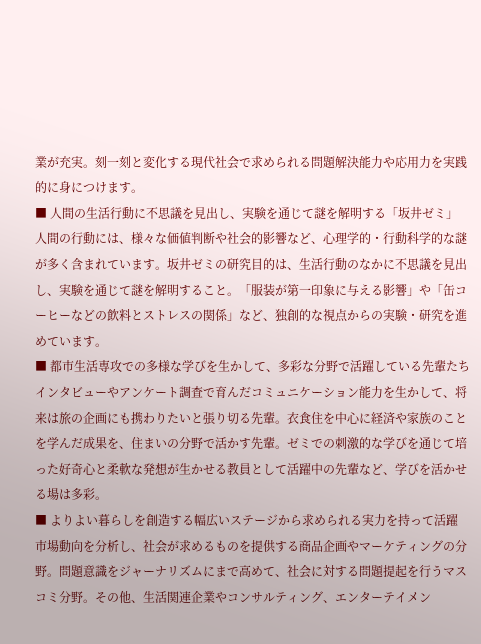業が充実。刻一刻と変化する現代社会で求められる問題解決能力や応用力を実践的に身につけます。
■ 人間の生活行動に不思議を見出し、実験を通じて謎を解明する「坂井ゼミ」
人間の行動には、様々な価値判断や社会的影響など、心理学的・行動科学的な謎が多く含まれています。坂井ゼミの研究目的は、生活行動のなかに不思議を見出し、実験を通じて謎を解明すること。「服装が第一印象に与える影響」や「缶コーヒーなどの飲料とストレスの関係」など、独創的な視点からの実験・研究を進めています。
■ 都市生活専攻での多様な学びを生かして、多彩な分野で活躍している先輩たち
インタビューやアンケート調査で育んだコミュニケーション能力を生かして、将来は旅の企画にも携わりたいと張り切る先輩。衣食住を中心に経済や家族のことを学んだ成果を、住まいの分野で活かす先輩。ゼミでの刺激的な学びを通じて培った好奇心と柔軟な発想が生かせる教員として活躍中の先輩など、学びを活かせる場は多彩。
■ よりよい暮らしを創造する幅広いステージから求められる実力を持って活躍
市場動向を分析し、社会が求めるものを提供する商品企画やマーケティングの分野。問題意識をジャーナリズムにまで高めて、社会に対する問題提起を行うマスコミ分野。その他、生活関連企業やコンサルティング、エンターテイメン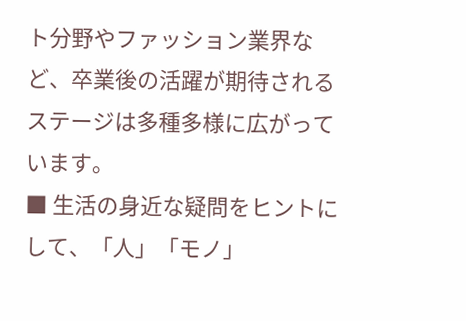ト分野やファッション業界など、卒業後の活躍が期待されるステージは多種多様に広がっています。
■ 生活の身近な疑問をヒントにして、「人」「モノ」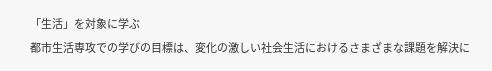「生活」を対象に学ぶ
都市生活専攻での学びの目標は、変化の激しい社会生活におけるさまざまな課題を解決に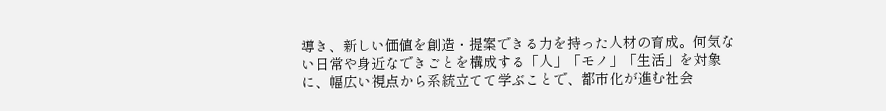導き、新しい価値を創造・提案できる力を持った人材の育成。何気ない日常や身近なできごとを構成する「人」「モノ」「生活」を対象に、幅広い視点から系統立てて学ぶことで、都市化が進む社会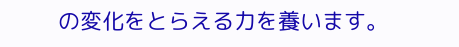の変化をとらえる力を養います。